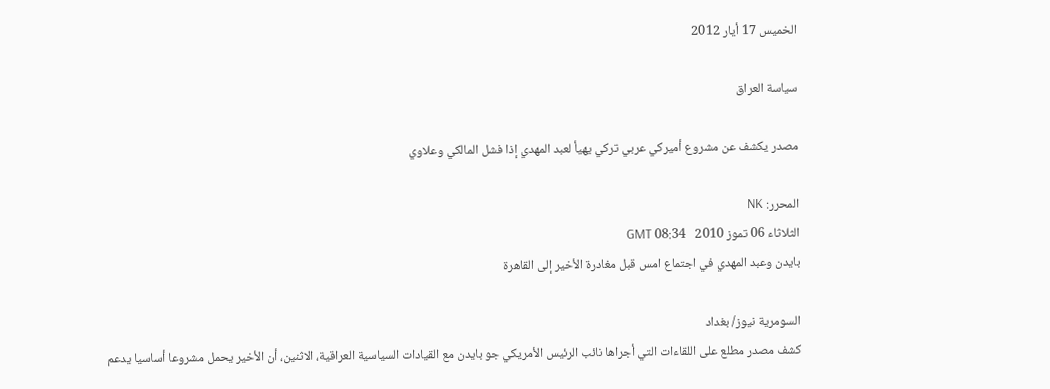الخميس 17 أيار 2012

سياسة العراق

مصدر يكشف عن مشروع أميركي عربي تركي يهيأ لعبد المهدي إذا فشل المالكي وعلاوي

المحرر: NK
الثلاثاء 06 تموز 2010   08:34 GMT
بايدن وعبد المهدي في اجتماع امس قبل مغادرة الأخير إلى القاهرة

السومرية نيوز/ بغداد
كشف مصدر مطلع على اللقاءات التي أجراها نائب الرئيس الأمريكي جو بايدن مع القيادات السياسية العراقية، الاثنين، أن الأخير يحمل مشروعا أساسيا يدعم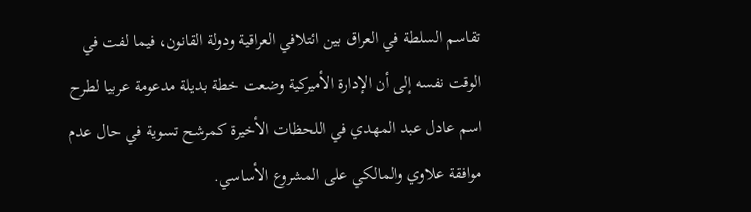تقاسم السلطة في العراق بين ائتلافي العراقية ودولة القانون، فيما لفت في الوقت نفسه إلى أن الإدارة الأميركية وضعت خطة بديلة مدعومة عربيا لطرح اسم عادل عبد المهدي في اللحظات الأخيرة كمرشح تسوية في حال عدم موافقة علاوي والمالكي على المشروع الأساسي.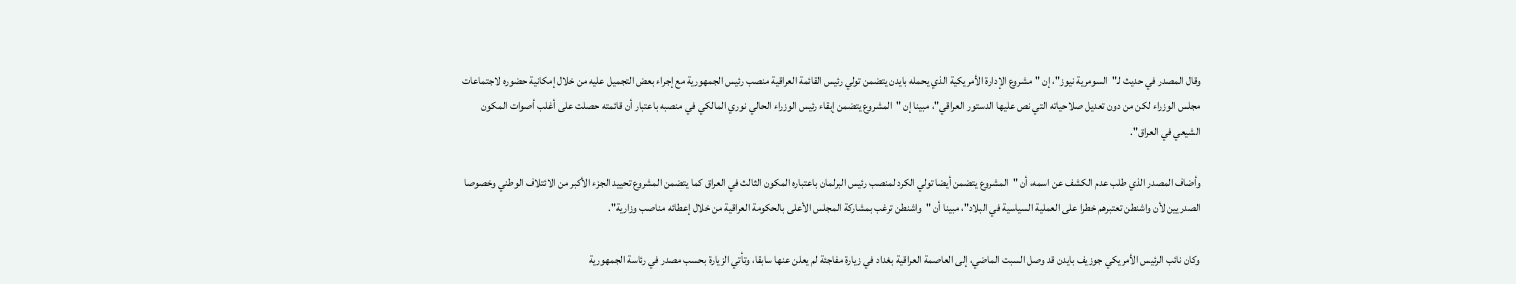وقال المصدر في حديث لـ"السومرية نيوز"، إن "مشروع الإدارة الأمريكية الذي يحمله بايدن يتضمن تولي رئيس القائمة العراقية منصب رئيس الجمهورية مع إجراء بعض التجميل عليه من خلال إمكانية حضوره لاجتماعات مجلس الوزراء لكن من دون تعديل صلاحياته التي نص عليها الدستور العراقي"، مبينا إن "المشروع يتضمن إبقاء رئيس الوزراء الحالي نوري المالكي في منصبه باعتبار أن قائمته حصلت على أغلب أصوات المكون الشيعي في العراق".

وأضاف المصدر الذي طلب عدم الكشف عن اسمه، أن "المشروع يتضمن أيضا تولي الكرد لمنصب رئيس البرلمان باعتباره المكون الثالث في العراق كما يتضمن المشروع تحييد الجزء الأكبر من الائتلاف الوطني وخصوصا الصدريين لأن واشنطن تعتبرهم خطرا على العملية السياسية في البلاد"، مبينا أن "واشنطن ترغب بمشاركة المجلس الأعلى بالحكومة العراقية من خلال إعطائه مناصب وزارية".

وكان نائب الرئيس الأمريكي جوزيف بايدن قد وصل السبت الماضي، إلى العاصمة العراقية بغداد في زيارة مفاجئة لم يعلن عنها سابقا، وتأتي الزيارة بحسب مصدر في رئاسة الجمهورية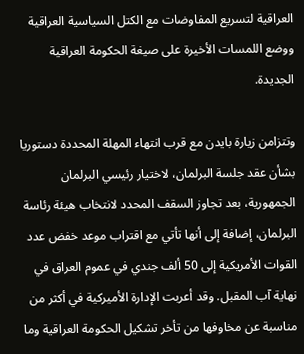العراقية لتسريع المفاوضات مع الكتل السياسية العراقية ووضع اللمسات الأخيرة على صيغة الحكومة العراقية الجديدة.

وتتزامن زيارة بايدن مع قرب انتهاء المهلة المحددة دستوريا بشأن عقد جلسة البرلمان، لاختيار رئيسي البرلمان الجمهورية، بعد تجاوز السقف المحدد لانتخاب هيئة رئاسة البرلمان، إضافة إلى أنها تأتي مع اقتراب موعد خفض عدد القوات الأمريكية إلى 50 ألف جندي في عموم العراق في نهاية آب المقبل. وقد أعربت الإدارة الأميركية في أكثر من مناسبة عن مخاوفها من تأخر تشكيل الحكومة العراقية وما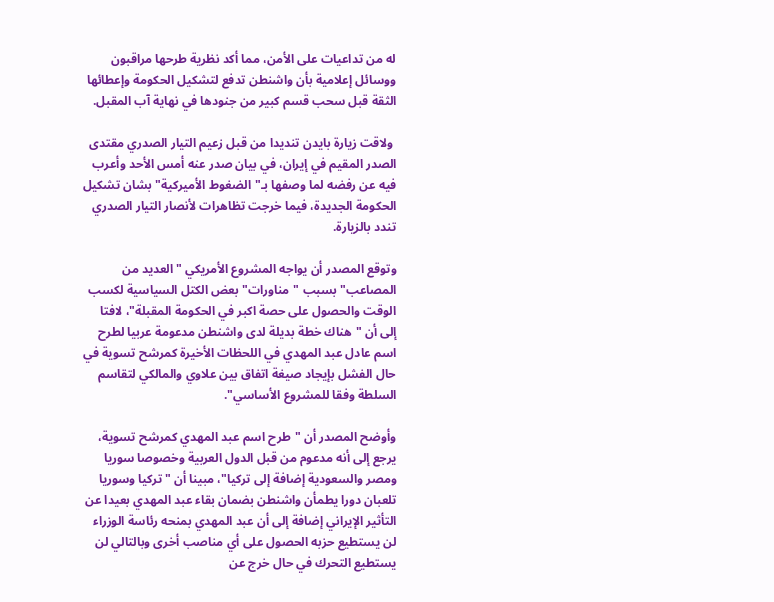له من تداعيات على الأمن، مما أكد نظرية طرحها مراقبون ووسائل إعلامية بأن واشنطن تدفع لتشكيل الحكومة وإعطائها الثقة قبل سحب قسم كبير من جنودها في نهاية آب المقبل.

 ولاقت زيارة بايدن تنديدا من قبل زعيم التيار الصدري مقتدى الصدر المقيم في إيران، في بيان صدر عنه أمس الأحد وأعرب فيه عن رفضه لما وصفها بـ"الضغوط الأميركية" بشان تشكيل الحكومة الجديدة، فيما خرجت تظاهرات لأنصار التيار الصدري تندد بالزيارة.

وتوقع المصدر أن يواجه المشروع الأمريكي "العديد من المصاعب" بسبب "مناورات" بعض الكتل السياسية لكسب الوقت والحصول على حصة اكبر في الحكومة المقبلة"، لافتا إلى أن "هناك خطة بديلة لدى واشنطن مدعومة عربيا لطرح اسم عادل عبد المهدي في اللحظات الأخيرة كمرشح تسوية في حال الفشل بإيجاد صيغة اتفاق بين علاوي والمالكي لتقاسم السلطة وفقا للمشروع الأساسي".

وأوضح المصدر أن "طرح اسم عبد المهدي كمرشح تسوية، يرجع إلى أنه مدعوم من قبل الدول العربية وخصوصا سوريا ومصر والسعودية إضافة إلى تركيا"، مبينا أن "تركيا وسوريا تلعبان دورا يطمأن واشنطن بضمان بقاء عبد المهدي بعيدا عن التأثير الإيراني إضافة إلى أن عبد المهدي بمنحه رئاسة الوزراء لن يستطيع حزبه الحصول على أي مناصب أخرى وبالتالي لن يستطيع التحرك في حال خرج عن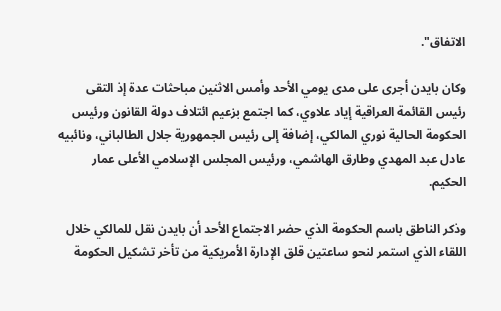الاتفاق".

وكان بايدن أجرى على مدى يومي الأحد وأمس الاثنين مباحثات عدة إذ التقى رئيس القائمة العراقية إياد علاوي، كما اجتمع بزعيم ائتلاف دولة القانون ورئيس الحكومة الحالية نوري المالكي، إضافة إلى رئيس الجمهورية جلال الطالباني، ونائبيه عادل عبد المهدي وطارق الهاشمي، ورئيس المجلس الإسلامي الأعلى عمار الحكيم.

وذكر الناطق باسم الحكومة الذي حضر الاجتماع الأحد أن بايدن نقل للمالكي خلال اللقاء الذي استمر لنحو ساعتين قلق الإدارة الأمريكية من تأخر تشكيل الحكومة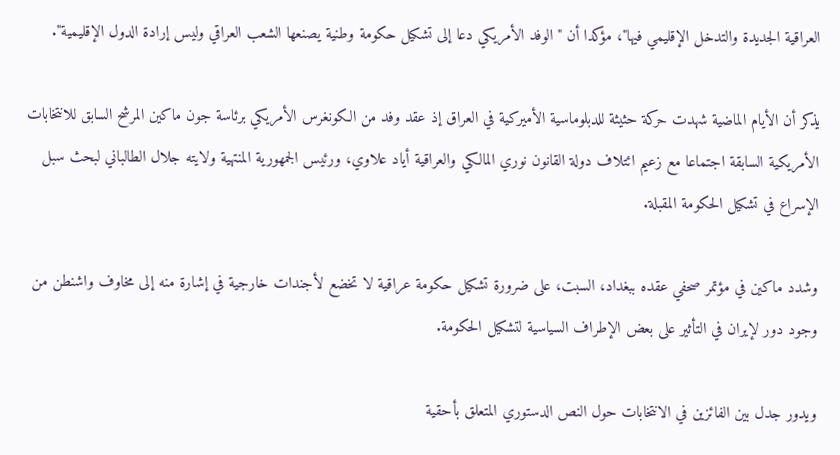العراقية الجديدة والتدخل الإقليمي فيها"، مؤكدا أن "الوفد الأمريكي دعا إلى تشكيل حكومة وطنية يصنعها الشعب العراقي وليس إرادة الدول الإقليمية".

يذكر أن الأيام الماضية شهدت حركة حثيثة للدبلوماسية الأميركية في العراق إذ عقد وفد من الكونغرس الأمريكي برئاسة جون ماكين المرشح السابق للانتخابات الأمريكية السابقة اجتماعا مع زعيم ائتلاف دولة القانون نوري المالكي والعراقية أياد علاوي، ورئيس الجمهورية المنتهية ولايته جلال الطالباني لبحث سبل الإسراع في تشكيل الحكومة المقبلة.

وشدد ماكين في مؤتمر صحفي عقده ببغداد، السبت، على ضرورة تشكيل حكومة عراقية لا تخضع لأجندات خارجية في إشارة منه إلى مخاوف واشنطن من وجود دور لإيران في التأثير على بعض الإطراف السياسية لتشكيل الحكومة.

ويدور جدل بين الفائزين في الانتخابات حول النص الدستوري المتعلق بأحقية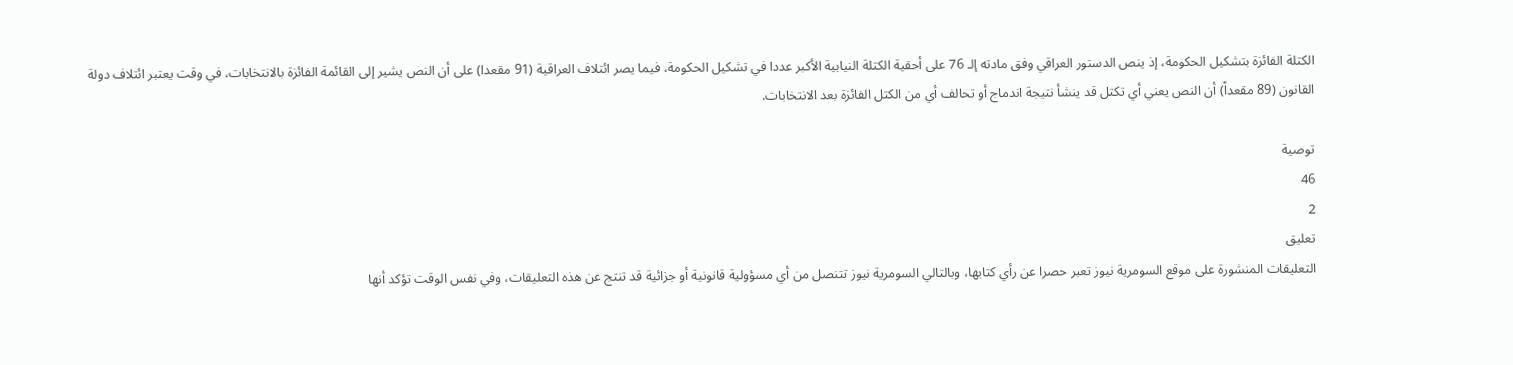الكتلة الفائزة بتشكيل الحكومة، إذ ينص الدستور العراقي وفق مادته إلـ 76 على أحقية الكتلة النيابية الأكبر عددا في تشكيل الحكومة، فيما يصر ائتلاف العراقية (91 مقعدا) على أن النص يشير إلى القائمة الفائزة بالانتخابات، في وقت يعتبر ائتلاف دولة القانون (89 مقعداً) أن النص يعني أي تكتل قد ينشأ نتيجة اندماج أو تحالف أي من الكتل الفائزة بعد الانتخابات.

توصية
46
2
تعليق
التعليقات المنشورة على موقع السومرية نيوز تعبر حصرا عن رأي كتابها، وبالتالي السومرية نيوز تتنصل من أي مسؤولية قانونية أو جزائية قد تنتج عن هذه التعليقات، وفي نفس الوقت تؤكد أنها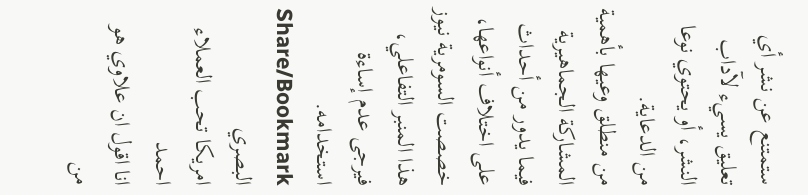ستمتنع عن نشر أي تعليق يسيء لآداب النشر، أو يحتوي نوعا من الدعاية.
من منطلق وعيها بأهمية المشاركة الجماهيرية فيما يدور من أحداث على اختلاف أنواعها، خصصت السومرية نيوز هذا المنبر التفاعلي، فيرجى عدم إساءة استخدامه.
Share/Bookmark
البصري
امريكا تحب العملاء
احمد
انا اقول ان علاوي هو من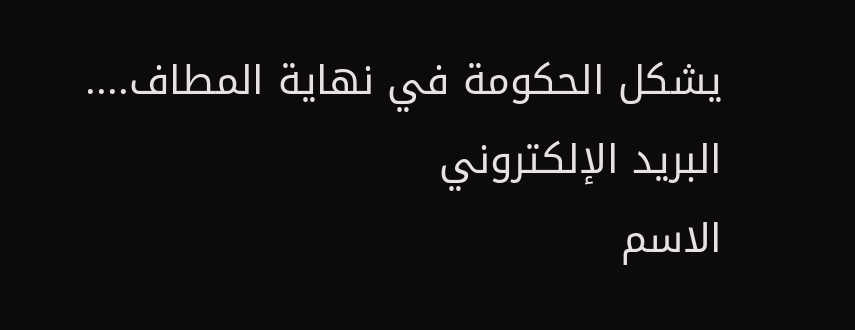يشكل الحكومة في نهاية المطاف....
البريد الإلكتروني
الاسم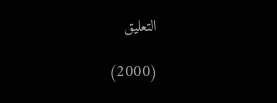التعليق

(2000)